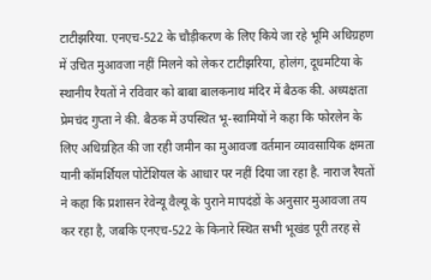टाटीझरिया. एनएच-522 के चौड़ीकरण के लिए किये जा रहे भूमि अधिग्रहण में उचित मुआवजा नहीं मिलने को लेकर टाटीझरिया, होलंग, दूधमटिया के स्थानीय रैयतों ने रविवार को बाबा बालकनाथ मंदिर में बैठक की. अध्यक्षता प्रेमचंद गुप्ता ने की. बैठक में उपस्थित भू-स्वामियों ने कहा कि फोरलेन के लिए अधिग्रहित की जा रही जमीन का मुआवजा वर्तमान व्यावसायिक क्षमता यानी कॉमर्शियल पोटेंशियल के आधार पर नहीं दिया जा रहा है. नाराज रैयतों ने कहा कि प्रशासन रेवेन्यू वैल्यू के पुराने मापदंडों के अनुसार मुआवजा तय कर रहा है, जबकि एनएच-522 के किनारे स्थित सभी भूखंड पूरी तरह से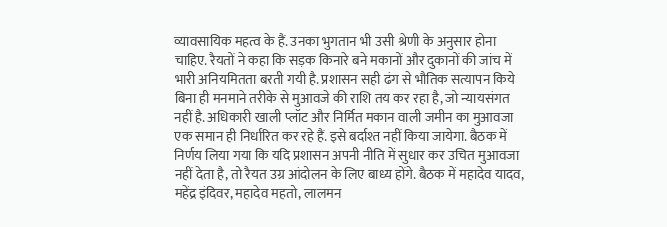व्यावसायिक महत्व के हैं. उनका भुगतान भी उसी श्रेणी के अनुसार होना चाहिए. रैयतों ने कहा कि सड़क किनारे बने मकानों और दुकानों की जांच में भारी अनियमितता बरती गयी है. प्रशासन सही ढंग से भौतिक सत्यापन किये बिना ही मनमाने तरीके से मुआवजे की राशि तय कर रहा है, जो न्यायसंगत नहीं है. अधिकारी खाली प्लॉट और निर्मित मकान वाली जमीन का मुआवजा एक समान ही निर्धारित कर रहे हैं. इसे बर्दाश्त नहीं किया जायेगा. बैठक में निर्णय लिया गया कि यदि प्रशासन अपनी नीति में सुधार कर उचित मुआवजा नहीं देता है, तो रैयत उग्र आंदोलन के लिए बाध्य होंगे. बैठक में महादेव यादव, महेंद्र इंदिवर, महादेव महतो, लालमन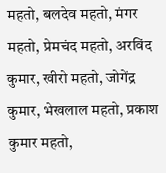महतो, बलदेव महतो, मंगर महतो, प्रेमचंद महतो, अरविंद कुमार, खीरो महतो, जोगेंद्र कुमार, भेखलाल महतो, प्रकाश कुमार महतो,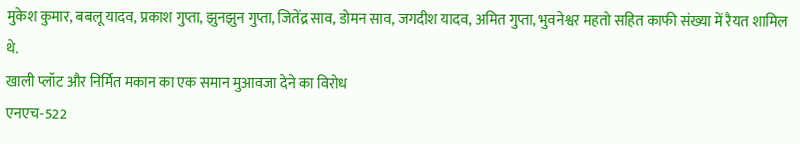मुकेश कुमार, बबलू यादव, प्रकाश गुप्ता, झुनझुन गुप्ता, जितेंद्र साव, डोमन साव, जगदीश यादव, अमित गुप्ता, भुवनेश्वर महतो सहित काफी संख्या में रैयत शामिल थे.
खाली प्लॉट और निर्मित मकान का एक समान मुआवजा देने का विरोध
एनएच-522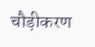चौड़ीकरण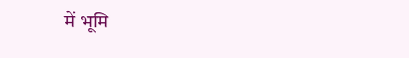में भूमि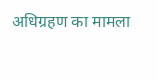अधिग्रहण का मामला